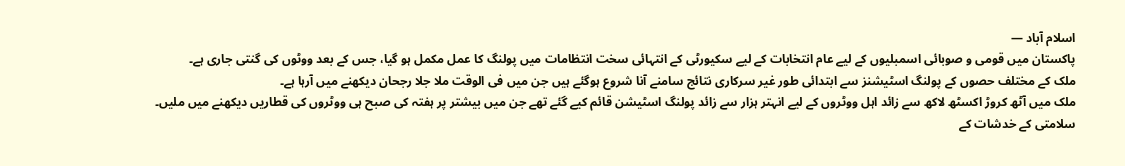اسلام آباد —
پاکستان میں قومی و صوبائی اسمبلیوں کے لیے عام انتخابات کے لیے سکیورٹی کے انتہائی سخت انتظامات میں پولنگ کا عمل مکمل ہو گیا، جس کے بعد ووٹوں کی گنتی جاری ہے۔
ملک کے مختلف حصوں کے پولنگ اسٹیشنز سے ابتدائی طور غیر سرکاری نتائج سامنے آنا شروع ہوگئے ہیں جن میں فی الوقت ملا جلا رجحان دیکھنے میں آرہا ہے۔
ملک میں آٹھ کروڑ اکسٹھ لاکھ سے زائد اہل ووٹروں کے لیے انہتر ہزار سے زائد پولنگ اسٹیشن قائم کیے گئے تھے جن میں بیشتر پر ہفتہ کی صبح ہی ووٹروں کی قطاریں دیکھنے میں ملیں۔
سلامتی کے خدشات کے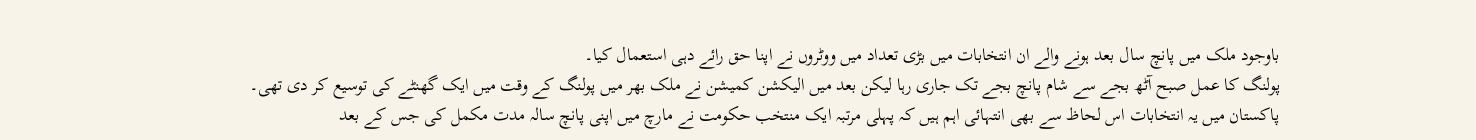باوجود ملک میں پانچ سال بعد ہونے والے ان انتخابات میں بڑی تعداد میں ووٹروں نے اپنا حق رائے دہی استعمال کیا۔
پولنگ کا عمل صبح آٹھ بجے سے شام پانچ بجے تک جاری رہا لیکن بعد میں الیکشن کمیشن نے ملک بھر میں پولنگ کے وقت میں ایک گھنٹے کی توسیع کر دی تھی۔
پاکستان میں یہ انتخابات اس لحاظ سے بھی انتہائی اہم ہیں کہ پہلی مرتبہ ایک منتخب حکومت نے مارچ میں اپنی پانچ سالہ مدت مکمل کی جس کے بعد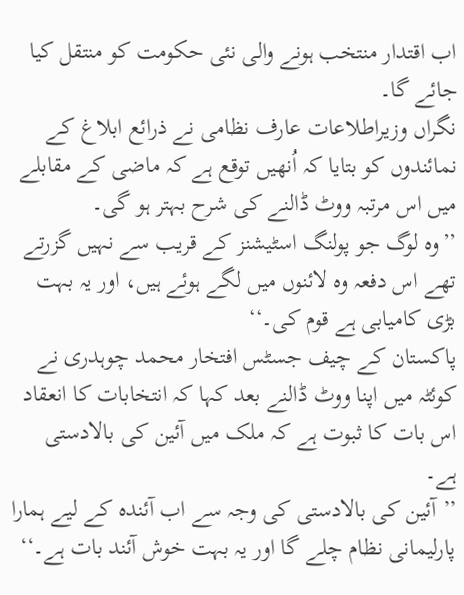اب اقتدار منتخب ہونے والی نئی حکومت کو منتقل کیا جائے گا۔
نگراں وزیراطلاعات عارف نظامی نے ذرائع ابلاغ کے نمائندوں کو بتایا کہ اُنھیں توقع ہے کہ ماضی کے مقابلے میں اس مرتبہ ووٹ ڈالنے کی شرح بہتر ہو گی۔
’’وہ لوگ جو پولنگ اسٹیشنز کے قریب سے نہیں گزرتے تھے اس دفعہ وہ لائنوں میں لگے ہوئے ہیں، اور یہ بہت بڑی کامیابی ہے قوم کی۔‘‘
پاکستان کے چیف جسٹس افتخار محمد چوہدری نے کوئٹہ میں اپنا ووٹ ڈالنے بعد کہا کہ انتخابات کا انعقاد اس بات کا ثبوت ہے کہ ملک میں آئین کی بالادستی ہے۔
’’آئین کی بالادستی کی وجہ سے اب آئندہ کے لیے ہمارا پارلیمانی نظام چلے گا اور یہ بہت خوش آئند بات ہے۔‘‘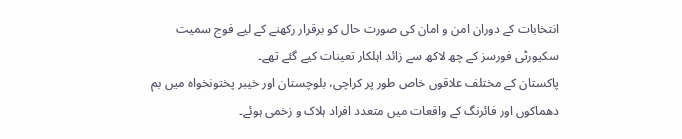انتخابات کے دوران امن و امان کی صورت حال کو برقرار رکھنے کے لیے فوج سمیت سکیورٹی فورسز کے چھ لاکھ سے زائد اہلکار تعینات کیے گئے تھے۔
پاکستان کے مختلف علاقوں خاص طور پر کراچی، بلوچستان اور خیبر پختونخواہ میں بم دھماکوں اور فائرنگ کے واقعات میں متعدد افراد ہلاک و زخمی ہوئے۔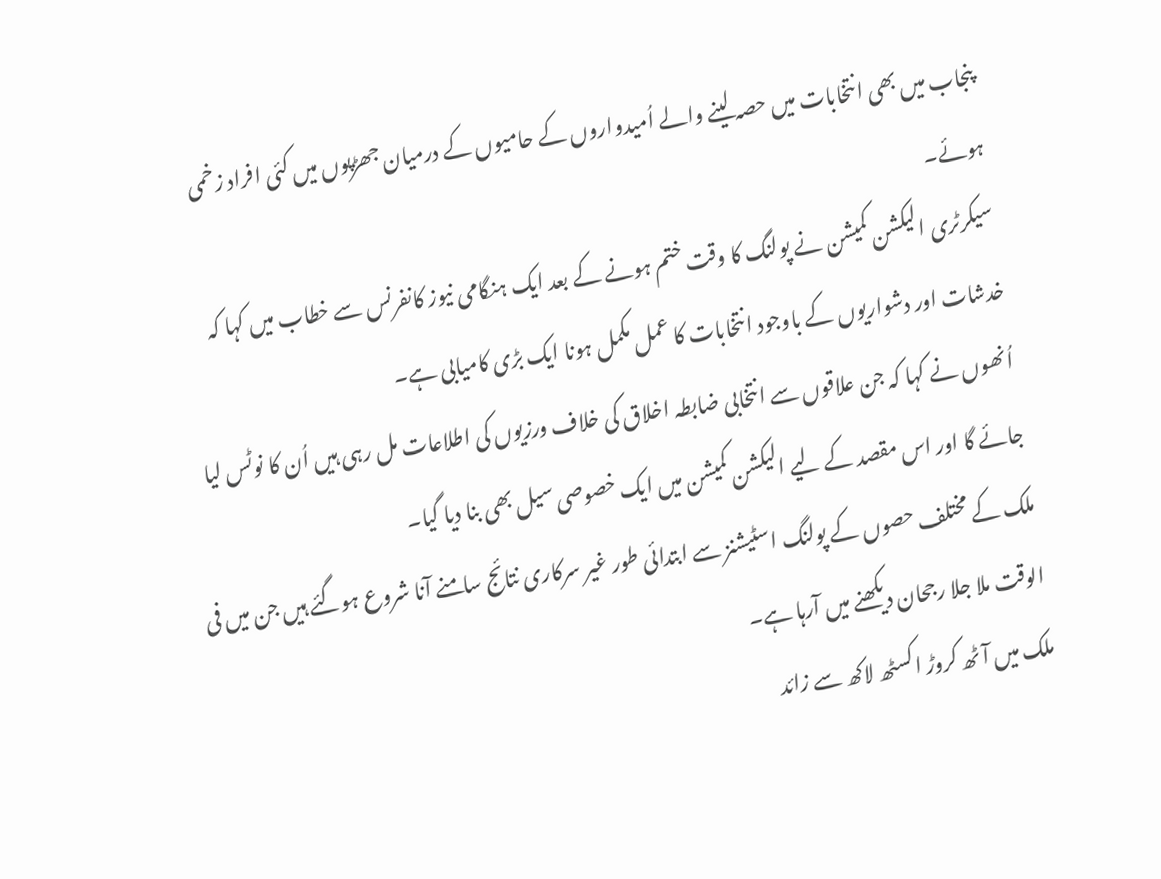پنجاب میں بھی انتخابات میں حصہ لینے والے اُمیدواروں کے حامیوں کے درمیان جھڑپوں میں کئی افراد زخمی ہوئے۔
سیکرٹری الیکشن کمیشن نے پولنگ کا وقت ختم ہونے کے بعد ایک ہنگامی نیوز کانفرنس سے خطاب میں کہا کہ خدشات اور دشواریوں کے باوجود انتخابات کا عمل مکمل ہونا ایک بڑی کامیابی ہے۔
اُنھوں نے کہا کہ جن علاقوں سے انتخابی ضابطہ اخلاق کی خلاف ورزیوں کی اطلاعات مل رہی ہیں اُن کا نوٹس لیا جائے گا اور اس مقصد کے لیے الیکشن کمیشن میں ایک خصوصی سیل بھی بنا دیا گیا۔
ملک کے مختلف حصوں کے پولنگ اسٹیشنز سے ابتدائی طور غیر سرکاری نتائج سامنے آنا شروع ہوگئے ہیں جن میں فی الوقت ملا جلا رجحان دیکھنے میں آرہا ہے۔
ملک میں آٹھ کروڑ اکسٹھ لاکھ سے زائد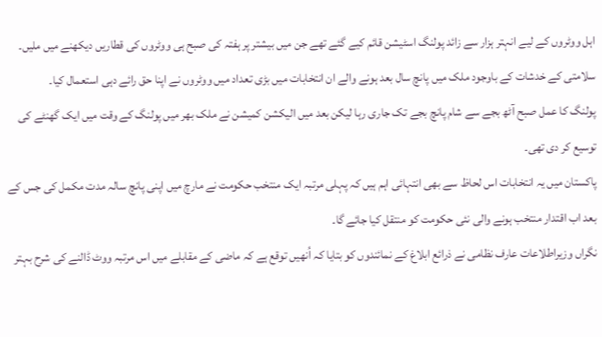اہل ووٹروں کے لیے انہتر ہزار سے زائد پولنگ اسٹیشن قائم کیے گئے تھے جن میں بیشتر پر ہفتہ کی صبح ہی ووٹروں کی قطاریں دیکھنے میں ملیں۔
سلامتی کے خدشات کے باوجود ملک میں پانچ سال بعد ہونے والے ان انتخابات میں بڑی تعداد میں ووٹروں نے اپنا حق رائے دہی استعمال کیا۔
پولنگ کا عمل صبح آٹھ بجے سے شام پانچ بجے تک جاری رہا لیکن بعد میں الیکشن کمیشن نے ملک بھر میں پولنگ کے وقت میں ایک گھنٹے کی توسیع کر دی تھی۔
پاکستان میں یہ انتخابات اس لحاظ سے بھی انتہائی اہم ہیں کہ پہلی مرتبہ ایک منتخب حکومت نے مارچ میں اپنی پانچ سالہ مدت مکمل کی جس کے بعد اب اقتدار منتخب ہونے والی نئی حکومت کو منتقل کیا جائے گا۔
نگراں وزیراطلاعات عارف نظامی نے ذرائع ابلاغ کے نمائندوں کو بتایا کہ اُنھیں توقع ہے کہ ماضی کے مقابلے میں اس مرتبہ ووٹ ڈالنے کی شرح بہتر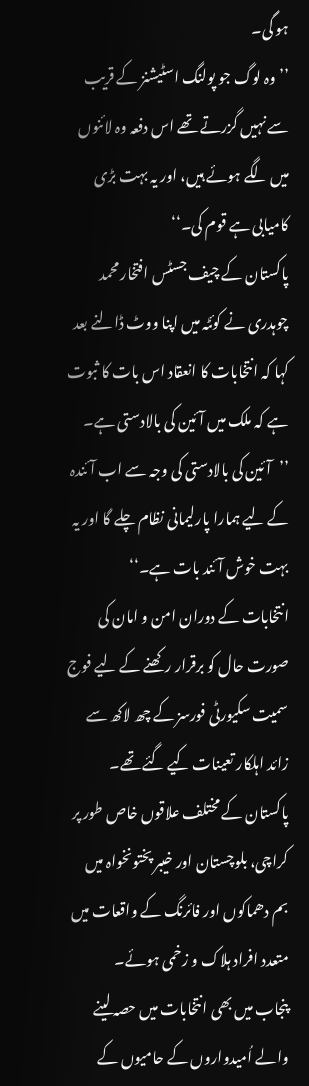ہو گی۔
’’وہ لوگ جو پولنگ اسٹیشنز کے قریب سے نہیں گزرتے تھے اس دفعہ وہ لائنوں میں لگے ہوئے ہیں، اور یہ بہت بڑی کامیابی ہے قوم کی۔‘‘
پاکستان کے چیف جسٹس افتخار محمد چوہدری نے کوئٹہ میں اپنا ووٹ ڈالنے بعد کہا کہ انتخابات کا انعقاد اس بات کا ثبوت ہے کہ ملک میں آئین کی بالادستی ہے۔
’’آئین کی بالادستی کی وجہ سے اب آئندہ کے لیے ہمارا پارلیمانی نظام چلے گا اور یہ بہت خوش آئند بات ہے۔‘‘
انتخابات کے دوران امن و امان کی صورت حال کو برقرار رکھنے کے لیے فوج سمیت سکیورٹی فورسز کے چھ لاکھ سے زائد اہلکار تعینات کیے گئے تھے۔
پاکستان کے مختلف علاقوں خاص طور پر کراچی، بلوچستان اور خیبر پختونخواہ میں بم دھماکوں اور فائرنگ کے واقعات میں متعدد افراد ہلاک و زخمی ہوئے۔
پنجاب میں بھی انتخابات میں حصہ لینے والے اُمیدواروں کے حامیوں کے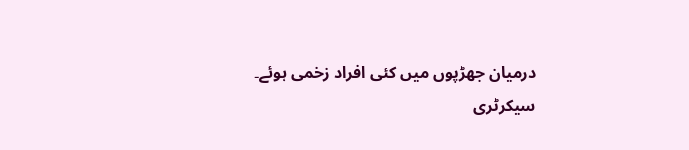درمیان جھڑپوں میں کئی افراد زخمی ہوئے۔
سیکرٹری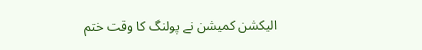الیکشن کمیشن نے پولنگ کا وقت ختم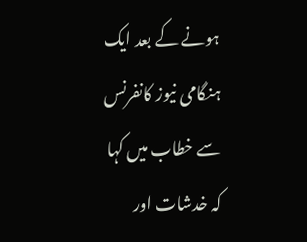ہونے کے بعد ایک ہنگامی نیوز کانفرنس سے خطاب میں کہا کہ خدشات اور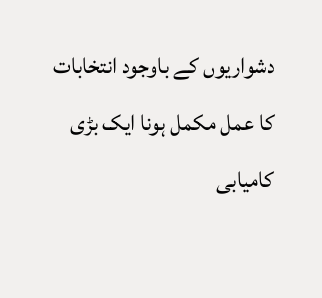دشواریوں کے باوجود انتخابات کا عمل مکمل ہونا ایک بڑی کامیابی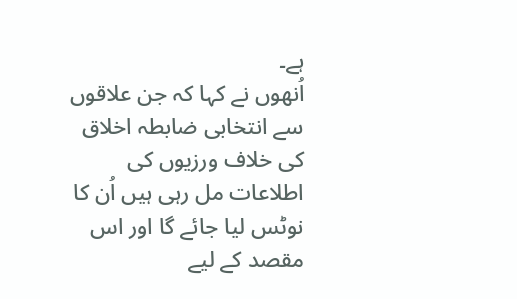ہے۔
اُنھوں نے کہا کہ جن علاقوں سے انتخابی ضابطہ اخلاق کی خلاف ورزیوں کی اطلاعات مل رہی ہیں اُن کا نوٹس لیا جائے گا اور اس مقصد کے لیے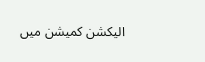الیکشن کمیشن میں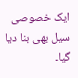ایک خصوصی سیل بھی بنا دیا گیا۔